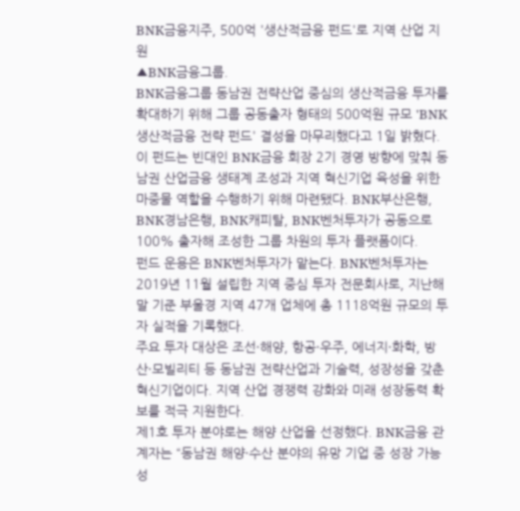BNK금융지주, 500억 '생산적금융 펀드'로 지역 산업 지원
▲BNK금융그룹.
BNK금융그룹 동남권 전략산업 중심의 생산적금융 투자를 확대하기 위해 그룹 공동출자 형태의 500억원 규모 'BNK 생산적금융 전략 펀드' 결성을 마무리했다고 1일 밝혔다.
이 펀드는 빈대인 BNK금융 회장 2기 경영 방향에 맞춰 동남권 산업금융 생태계 조성과 지역 혁신기업 육성을 위한 마중물 역할을 수행하기 위해 마련됐다. BNK부산은행, BNK경남은행, BNK캐피탈, BNK벤처투자가 공동으로 100% 출자해 조성한 그룹 차원의 투자 플랫폼이다.
펀드 운용은 BNK벤처투자가 맡는다. BNK벤처투자는 2019년 11월 설립한 지역 중심 투자 전문회사로, 지난해 말 기준 부울경 지역 47개 업체에 총 1118억원 규모의 투자 실적을 기록했다.
주요 투자 대상은 조선·해양, 항공·우주, 에너지·화학, 방산·모빌리티 등 동남권 전략산업과 기술력, 성장성을 갖춘 혁신기업이다. 지역 산업 경쟁력 강화와 미래 성장동력 확보를 적극 지원한다.
제1호 투자 분야로는 해양 산업을 선정했다. BNK금융 관계자는 “동남권 해양·수산 분야의 유망 기업 중 성장 가능성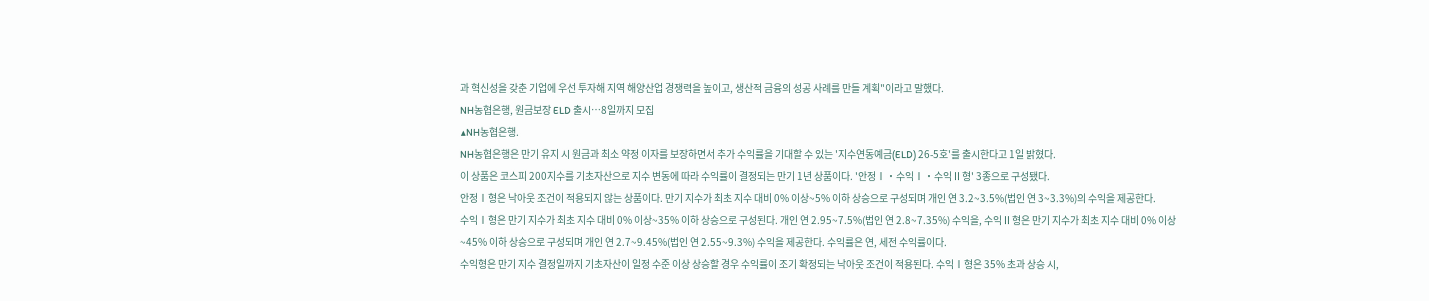과 혁신성을 갖춘 기업에 우선 투자해 지역 해양산업 경쟁력을 높이고, 생산적 금융의 성공 사례를 만들 계획"이라고 말했다.
NH농협은행, 원금보장 ELD 출시…8일까지 모집
▲NH농협은행.
NH농협은행은 만기 유지 시 원금과 최소 약정 이자를 보장하면서 추가 수익률을 기대할 수 있는 '지수연동예금(ELD) 26-5호'를 출시한다고 1일 밝혔다.
이 상품은 코스피 200지수를 기초자산으로 지수 변동에 따라 수익률이 결정되는 만기 1년 상품이다. '안정Ⅰ・수익Ⅰ・수익Ⅱ형' 3종으로 구성됐다.
안정Ⅰ형은 낙아웃 조건이 적용되지 않는 상품이다. 만기 지수가 최초 지수 대비 0% 이상~5% 이하 상승으로 구성되며 개인 연 3.2~3.5%(법인 연 3~3.3%)의 수익을 제공한다.
수익Ⅰ형은 만기 지수가 최초 지수 대비 0% 이상~35% 이하 상승으로 구성된다. 개인 연 2.95~7.5%(법인 연 2.8~7.35%) 수익을, 수익Ⅱ형은 만기 지수가 최초 지수 대비 0% 이상~45% 이하 상승으로 구성되며 개인 연 2.7~9.45%(법인 연 2.55~9.3%) 수익을 제공한다. 수익률은 연, 세전 수익률이다.
수익형은 만기 지수 결정일까지 기초자산이 일정 수준 이상 상승할 경우 수익률이 조기 확정되는 낙아웃 조건이 적용된다. 수익Ⅰ형은 35% 초과 상승 시,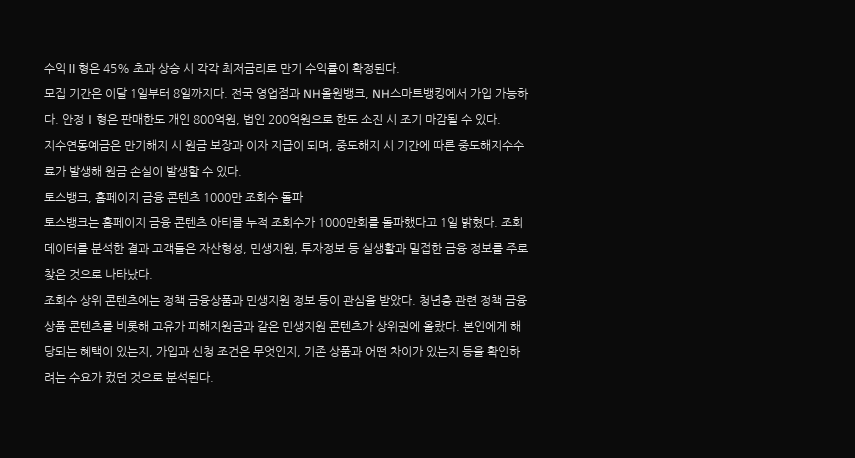수익Ⅱ형은 45% 초과 상승 시 각각 최저금리로 만기 수익률이 확정된다.
모집 기간은 이달 1일부터 8일까지다. 전국 영업점과 NH올원뱅크, NH스마트뱅킹에서 가입 가능하다. 안정Ⅰ형은 판매한도 개인 800억원, 법인 200억원으로 한도 소진 시 조기 마감될 수 있다.
지수연동예금은 만기해지 시 원금 보장과 이자 지급이 되며, 중도해지 시 기간에 따른 중도해지수수료가 발생해 원금 손실이 발생할 수 있다.
토스뱅크, 홈페이지 금융 콘텐츠 1000만 조회수 돌파
토스뱅크는 홈페이지 금융 콘텐츠 아티클 누적 조회수가 1000만회를 돌파했다고 1일 밝혔다. 조회 데이터를 분석한 결과 고객들은 자산형성, 민생지원, 투자정보 등 실생활과 밀접한 금융 정보를 주로 찾은 것으로 나타났다.
조회수 상위 콘텐츠에는 정책 금융상품과 민생지원 정보 등이 관심을 받았다. 청년층 관련 정책 금융상품 콘텐츠를 비롯해 고유가 피해지원금과 같은 민생지원 콘텐츠가 상위권에 올랐다. 본인에게 해당되는 혜택이 있는지, 가입과 신청 조건은 무엇인지, 기존 상품과 어떤 차이가 있는지 등을 확인하려는 수요가 컸던 것으로 분석된다.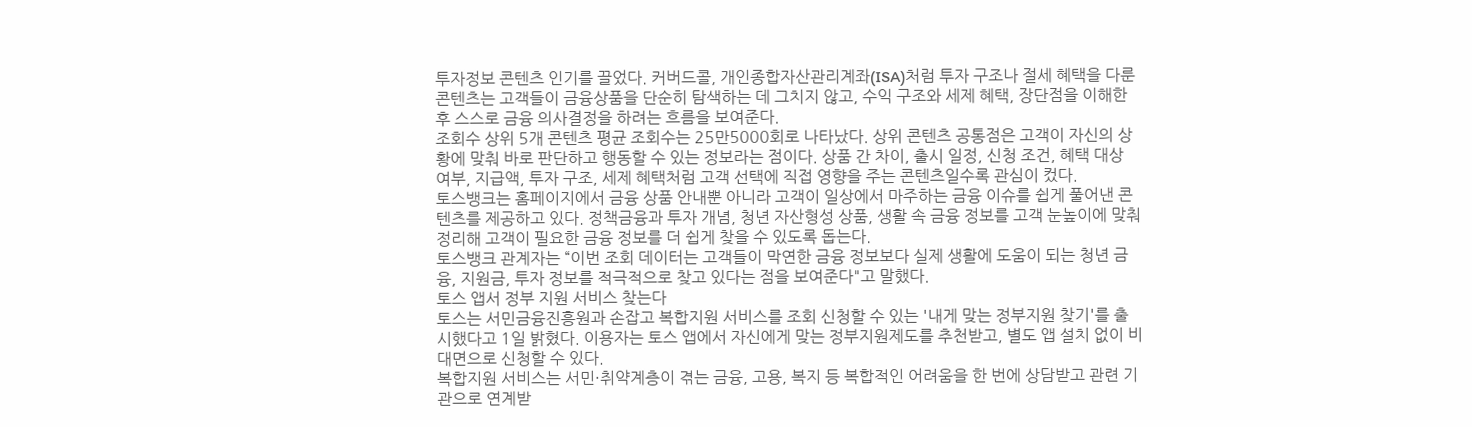투자정보 콘텐츠 인기를 끌었다. 커버드콜, 개인종합자산관리계좌(ISA)처럼 투자 구조나 절세 혜택을 다룬 콘텐츠는 고객들이 금융상품을 단순히 탐색하는 데 그치지 않고, 수익 구조와 세제 혜택, 장단점을 이해한 후 스스로 금융 의사결정을 하려는 흐름을 보여준다.
조회수 상위 5개 콘텐츠 평균 조회수는 25만5000회로 나타났다. 상위 콘텐츠 공통점은 고객이 자신의 상황에 맞춰 바로 판단하고 행동할 수 있는 정보라는 점이다. 상품 간 차이, 출시 일정, 신청 조건, 혜택 대상 여부, 지급액, 투자 구조, 세제 혜택처럼 고객 선택에 직접 영향을 주는 콘텐츠일수록 관심이 컸다.
토스뱅크는 홈페이지에서 금융 상품 안내뿐 아니라 고객이 일상에서 마주하는 금융 이슈를 쉽게 풀어낸 콘텐츠를 제공하고 있다. 정책금융과 투자 개념, 청년 자산형성 상품, 생활 속 금융 정보를 고객 눈높이에 맞춰 정리해 고객이 필요한 금융 정보를 더 쉽게 찾을 수 있도록 돕는다.
토스뱅크 관계자는 “이번 조회 데이터는 고객들이 막연한 금융 정보보다 실제 생활에 도움이 되는 청년 금융, 지원금, 투자 정보를 적극적으로 찾고 있다는 점을 보여준다"고 말했다.
토스 앱서 정부 지원 서비스 찾는다
토스는 서민금융진흥원과 손잡고 복합지원 서비스를 조회 신청할 수 있는 '내게 맞는 정부지원 찾기'를 출시했다고 1일 밝혔다. 이용자는 토스 앱에서 자신에게 맞는 정부지원제도를 추천받고, 별도 앱 설치 없이 비대면으로 신청할 수 있다.
복합지원 서비스는 서민·취약계층이 겪는 금융, 고용, 복지 등 복합적인 어려움을 한 번에 상담받고 관련 기관으로 연계받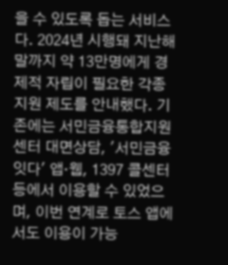을 수 있도록 돕는 서비스다. 2024년 시행돼 지난해 말까지 약 13만명에게 경제적 자립이 필요한 각종 지원 제도를 안내했다. 기존에는 서민금융통합지원센터 대면상담, '서민금융 잇다' 앱·웹, 1397 콜센터 등에서 이용할 수 있었으며, 이번 연계로 토스 앱에서도 이용이 가능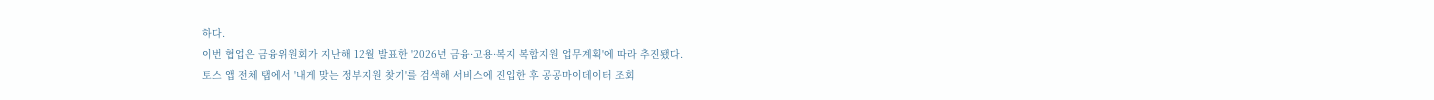하다.
이번 협업은 금융위원회가 지난해 12월 발표한 '2026년 금융·고용·복지 복합지원 업무계획'에 따라 추진됐다.
토스 앱 전체 탭에서 '내게 맞는 정부지원 찾기'를 검색해 서비스에 진입한 후 공공마이데이터 조회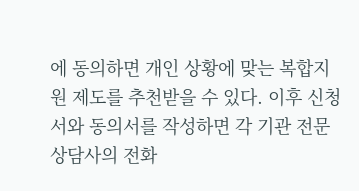에 동의하면 개인 상황에 맞는 복합지원 제도를 추천받을 수 있다. 이후 신청서와 동의서를 작성하면 각 기관 전문 상담사의 전화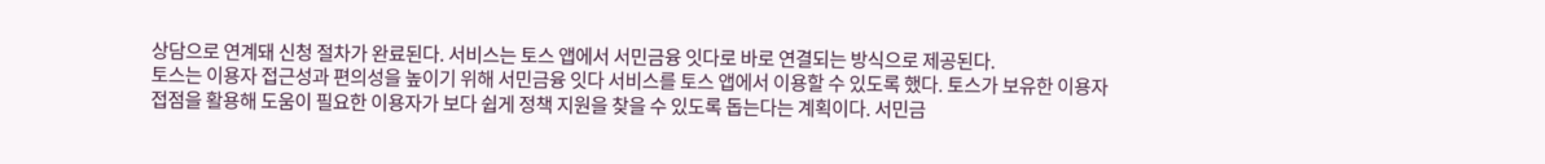상담으로 연계돼 신청 절차가 완료된다. 서비스는 토스 앱에서 서민금융 잇다로 바로 연결되는 방식으로 제공된다.
토스는 이용자 접근성과 편의성을 높이기 위해 서민금융 잇다 서비스를 토스 앱에서 이용할 수 있도록 했다. 토스가 보유한 이용자 접점을 활용해 도움이 필요한 이용자가 보다 쉽게 정책 지원을 찾을 수 있도록 돕는다는 계획이다. 서민금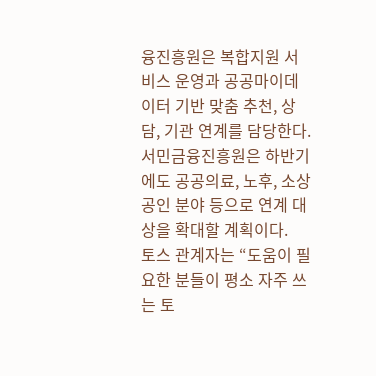융진흥원은 복합지원 서비스 운영과 공공마이데이터 기반 맞춤 추천, 상담, 기관 연계를 담당한다.
서민금융진흥원은 하반기에도 공공의료, 노후, 소상공인 분야 등으로 연계 대상을 확대할 계획이다.
토스 관계자는 “도움이 필요한 분들이 평소 자주 쓰는 토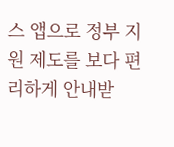스 앱으로 정부 지원 제도를 보다 편리하게 안내받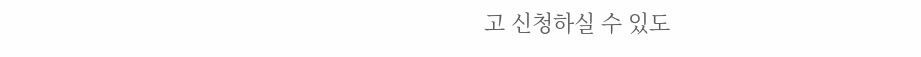고 신청하실 수 있도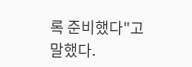록 준비했다"고 말했다.